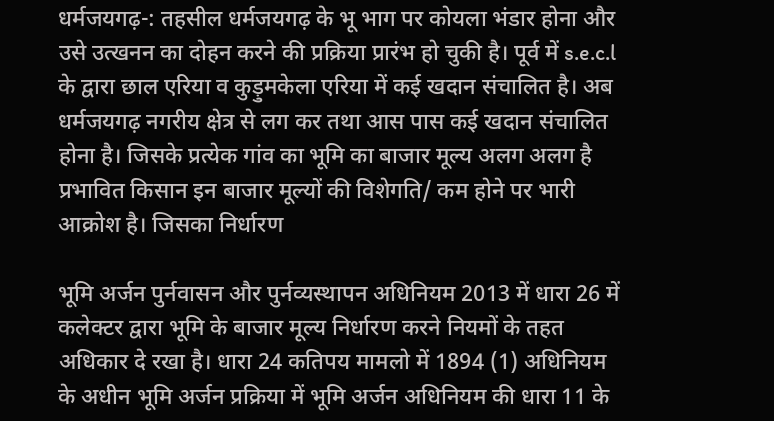धर्मजयगढ़-: तहसील धर्मजयगढ़ के भू भाग पर कोयला भंडार होना और उसे उत्खनन का दोहन करने की प्रक्रिया प्रारंभ हो चुकी है। पूर्व में s.e.c.l के द्वारा छाल एरिया व कुड़ुमकेला एरिया में कई खदान संचालित है। अब धर्मजयगढ़ नगरीय क्षेत्र से लग कर तथा आस पास कई खदान संचालित होना है। जिसके प्रत्येक गांव का भूमि का बाजार मूल्य अलग अलग है प्रभावित किसान इन बाजार मूल्यों की विशेगति/ कम होने पर भारी आक्रोश है। जिसका निर्धारण

भूमि अर्जन पुर्नवासन और पुर्नव्यस्थापन अधिनियम 2013 में धारा 26 में कलेक्टर द्वारा भूमि के बाजार मूल्य निर्धारण करने नियमों के तहत अधिकार दे रखा है। धारा 24 कतिपय मामलो में 1894 (1) अधिनियम के अधीन भूमि अर्जन प्रक्रिया में भूमि अर्जन अधिनियम की धारा 11 के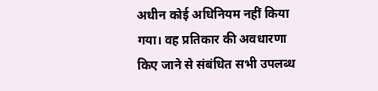अधीन कोई अधिनियम नहीं किया गया। वह प्रतिकार की अवधारणा किए जाने से संबंधित सभी उपलब्ध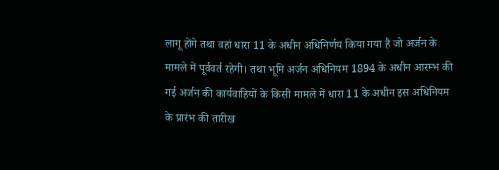लागू होंगे तथा वहां धारा 11 के अधीन अधिनिर्णय किया गया है जो अर्जन के मामले में पूर्ववर्त रहेगी। तथा भूमि अर्जन अधिनियम 1894 के अधीन आरम्भ की गई अर्जन की कार्यवाहियों के किसी मामले में धारा 11 के अधीन इस अधिनियम के प्रारंभ की तारीख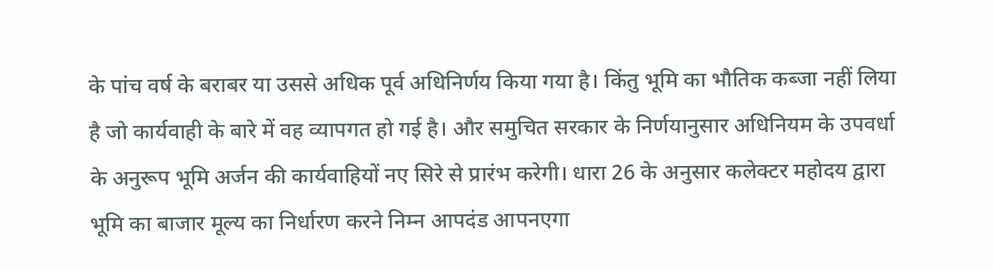के पांच वर्ष के बराबर या उससे अधिक पूर्व अधिनिर्णय किया गया है। किंतु भूमि का भौतिक कब्जा नहीं लिया है जो कार्यवाही के बारे में वह व्यापगत हो गई है। और समुचित सरकार के निर्णयानुसार अधिनियम के उपवर्धा के अनुरूप भूमि अर्जन की कार्यवाहियों नए सिरे से प्रारंभ करेगी। धारा 26 के अनुसार कलेक्टर महोदय द्वारा भूमि का बाजार मूल्य का निर्धारण करने निम्न आपदंड आपनएगा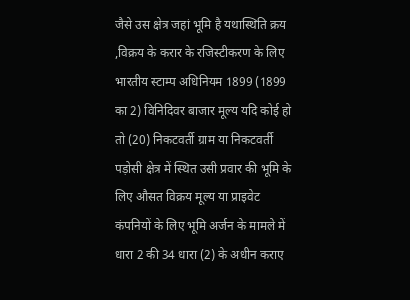जैसे उस क्षेत्र जहां भूमि है यथास्थिति क्रय ,विक्रय के करार के रजिस्टीकरण के लिए भारतीय स्टाम्प अधिनियम 1899 (1899 का 2) विनिदिवर बाजार मूल्य यदि कोई हो तो (20) निकटवर्ती ग्राम या निकटवर्ती पड़ोसी क्षेत्र में स्थित उसी प्रवार की भूमि के लिए औसत विक्रय मूल्य या प्राइवेट कंपनियों के लिए भूमि अर्जन के मामले में धारा 2 की 34 धारा (2) के अधीन कराए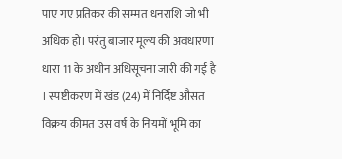पाए गए प्रतिकर की सम्मत धनराशि जो भी अधिक हो। परंतु बाजार मूल्य की अवधारणा धारा 11 के अधीन अधिसूचना जारी की गई है । स्पष्टीकरण में खंड (24) में निर्दिष्ट औसत विक्रय कीमत उस वर्ष के नियमों भूमि का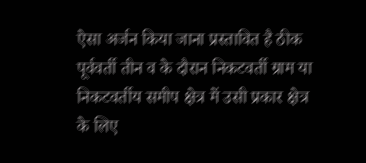ऐसा अर्जन किया जाना प्रस्तावित है ठीक पूर्ववर्ती तीन व के दौरान निकटवर्ती ग्राम या निकटवर्तीय समीप क्षेत्र में उसी प्रकार क्षेत्र के लिए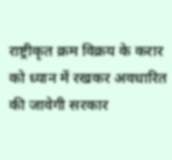राष्ट्रीकृत क्रम विक्रय के करार को ध्यान में रखकर अवधारित की जावेगी सरकार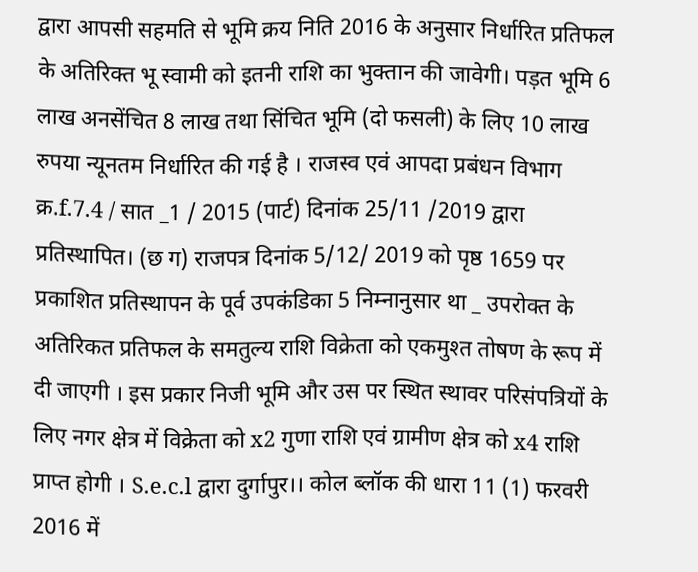द्वारा आपसी सहमति से भूमि क्रय निति 2016 के अनुसार निर्धारित प्रतिफल के अतिरिक्त भू स्वामी को इतनी राशि का भुक्तान की जावेगी। पड़त भूमि 6 लाख अनसेंचित 8 लाख तथा सिंचित भूमि (दो फसली) के लिए 10 लाख रुपया न्यूनतम निर्धारित की गई है । राजस्व एवं आपदा प्रबंधन विभाग क्र.f.7.4 / सात _1 / 2015 (पार्ट) दिनांक 25/11 /2019 द्वारा प्रतिस्थापित। (छ ग) राजपत्र दिनांक 5/12/ 2019 को पृष्ठ 1659 पर प्रकाशित प्रतिस्थापन के पूर्व उपकंडिका 5 निम्नानुसार था _ उपरोक्त के अतिरिकत प्रतिफल के समतुल्य राशि विक्रेता को एकमुश्त तोषण के रूप में दी जाएगी । इस प्रकार निजी भूमि और उस पर स्थित स्थावर परिसंपत्रियों के लिए नगर क्षेत्र में विक्रेता को x2 गुणा राशि एवं ग्रामीण क्षेत्र को x4 राशि प्राप्त होगी । S.e.c.l द्वारा दुर्गापुर।। कोल ब्लॉक की धारा 11 (1) फरवरी 2016 में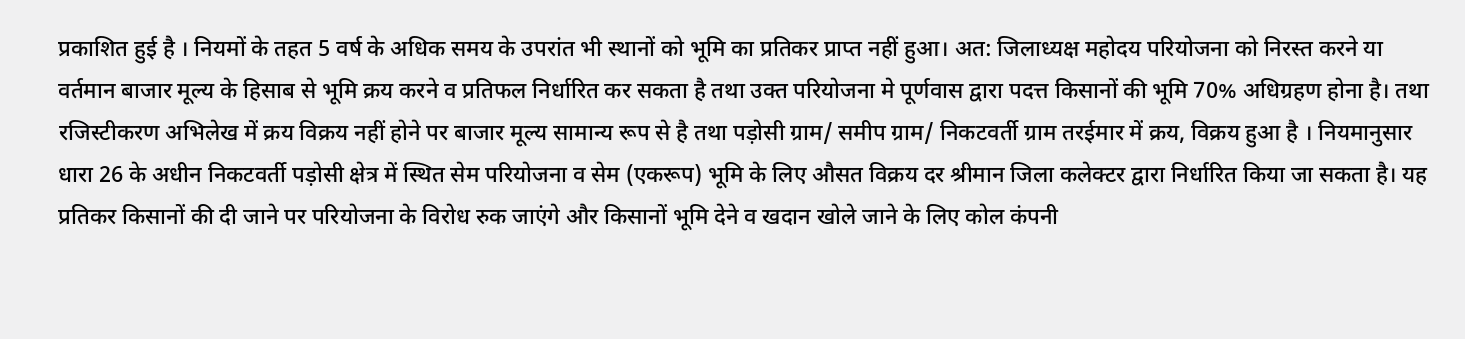प्रकाशित हुई है । नियमों के तहत 5 वर्ष के अधिक समय के उपरांत भी स्थानों को भूमि का प्रतिकर प्राप्त नहीं हुआ। अत: जिलाध्यक्ष महोदय परियोजना को निरस्त करने या वर्तमान बाजार मूल्य के हिसाब से भूमि क्रय करने व प्रतिफल निर्धारित कर सकता है तथा उक्त परियोजना मे पूर्णवास द्वारा पदत्त किसानों की भूमि 70% अधिग्रहण होना है। तथा रजिस्टीकरण अभिलेख में क्रय विक्रय नहीं होने पर बाजार मूल्य सामान्य रूप से है तथा पड़ोसी ग्राम/ समीप ग्राम/ निकटवर्ती ग्राम तरईमार में क्रय, विक्रय हुआ है । नियमानुसार धारा 26 के अधीन निकटवर्ती पड़ोसी क्षेत्र में स्थित सेम परियोजना व सेम (एकरूप) भूमि के लिए औसत विक्रय दर श्रीमान जिला कलेक्टर द्वारा निर्धारित किया जा सकता है। यह प्रतिकर किसानों की दी जाने पर परियोजना के विरोध रुक जाएंगे और किसानों भूमि देने व खदान खोले जाने के लिए कोल कंपनी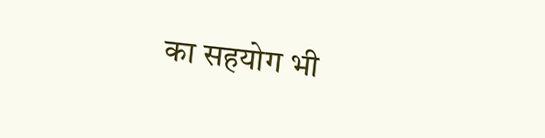का सहयोग भी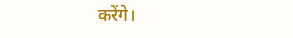करेंगे।